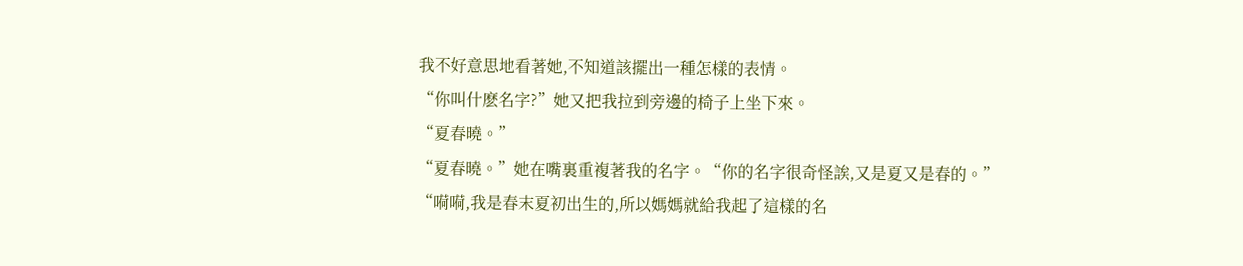我不好意思地看著她,不知道該擺出一種怎樣的表情。
“你叫什麽名字?”她又把我拉到旁邊的椅子上坐下來。
“夏春曉。”
“夏春曉。”她在嘴裏重複著我的名字。“你的名字很奇怪誒,又是夏又是春的。”
“嗬嗬,我是春末夏初出生的,所以媽媽就給我起了這樣的名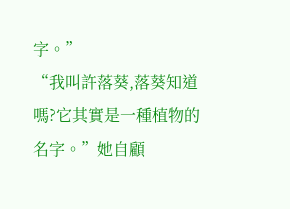字。”
“我叫許落葵,落葵知道嗎?它其實是一種植物的名字。”她自顧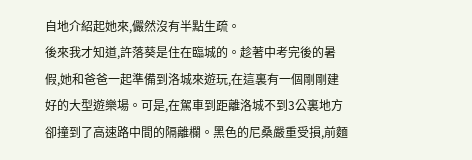自地介紹起她來,儼然沒有半點生疏。
後來我才知道,許落葵是住在臨城的。趁著中考完後的暑假,她和爸爸一起準備到洛城來遊玩,在這裏有一個剛剛建好的大型遊樂場。可是,在駕車到距離洛城不到3公裏地方卻撞到了高速路中間的隔離欄。黑色的尼桑嚴重受損,前麵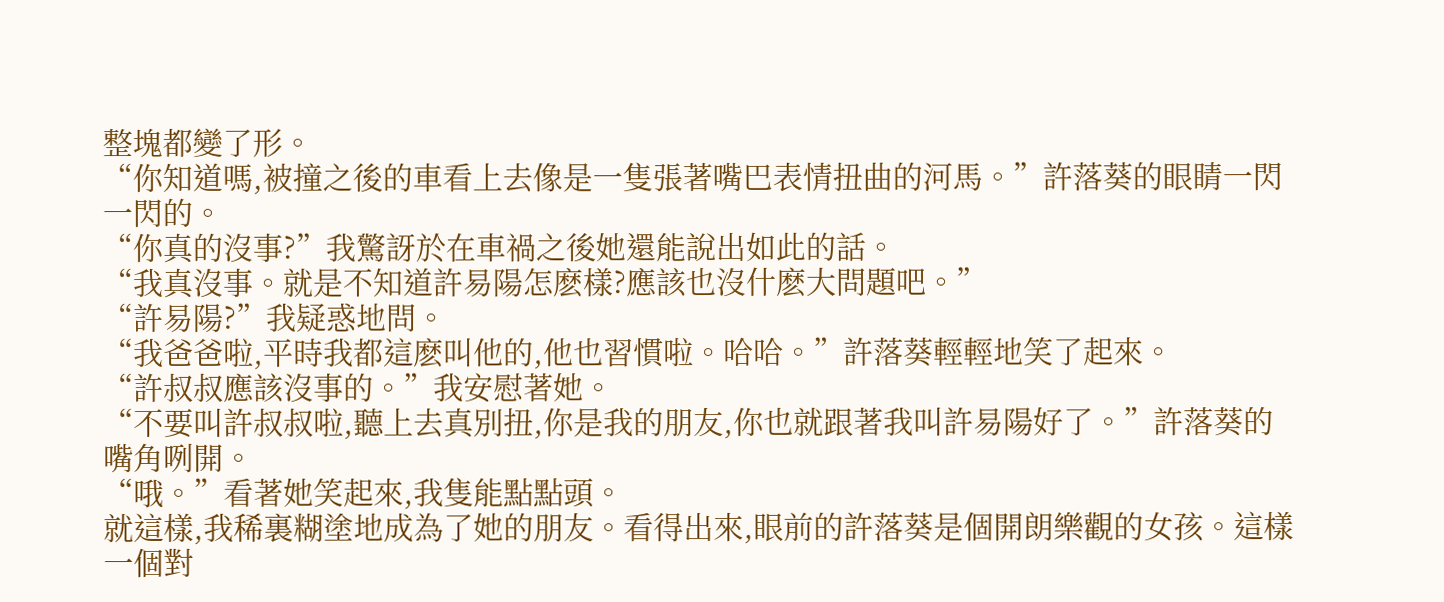整塊都變了形。
“你知道嗎,被撞之後的車看上去像是一隻張著嘴巴表情扭曲的河馬。”許落葵的眼睛一閃一閃的。
“你真的沒事?”我驚訝於在車禍之後她還能說出如此的話。
“我真沒事。就是不知道許易陽怎麽樣?應該也沒什麽大問題吧。”
“許易陽?”我疑惑地問。
“我爸爸啦,平時我都這麽叫他的,他也習慣啦。哈哈。”許落葵輕輕地笑了起來。
“許叔叔應該沒事的。”我安慰著她。
“不要叫許叔叔啦,聽上去真別扭,你是我的朋友,你也就跟著我叫許易陽好了。”許落葵的嘴角咧開。
“哦。”看著她笑起來,我隻能點點頭。
就這樣,我稀裏糊塗地成為了她的朋友。看得出來,眼前的許落葵是個開朗樂觀的女孩。這樣一個對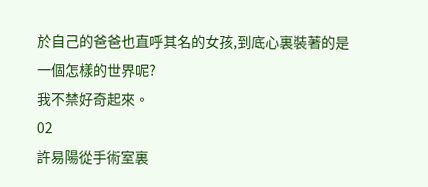於自己的爸爸也直呼其名的女孩,到底心裏裝著的是一個怎樣的世界呢?
我不禁好奇起來。
02
許易陽從手術室裏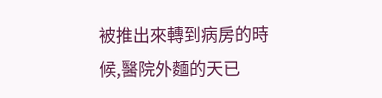被推出來轉到病房的時候,醫院外麵的天已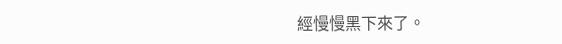經慢慢黑下來了。